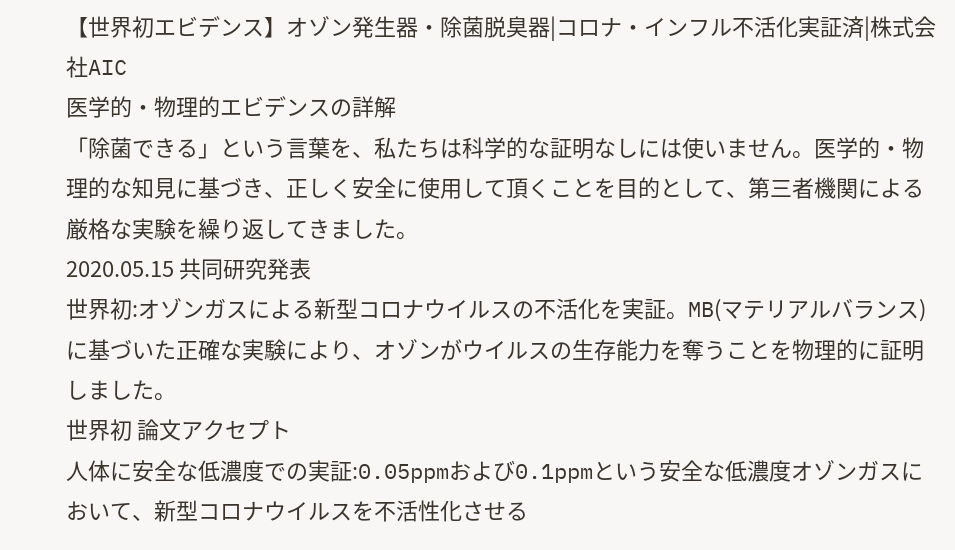【世界初エビデンス】オゾン発生器・除菌脱臭器|コロナ・インフル不活化実証済|株式会社AIC
医学的・物理的エビデンスの詳解
「除菌できる」という言葉を、私たちは科学的な証明なしには使いません。医学的・物理的な知見に基づき、正しく安全に使用して頂くことを目的として、第三者機関による厳格な実験を繰り返してきました。
2020.05.15 共同研究発表
世界初:オゾンガスによる新型コロナウイルスの不活化を実証。MB(マテリアルバランス)に基づいた正確な実験により、オゾンがウイルスの生存能力を奪うことを物理的に証明しました。
世界初 論文アクセプト
人体に安全な低濃度での実証:0.05ppmおよび0.1ppmという安全な低濃度オゾンガスにおいて、新型コロナウイルスを不活性化させる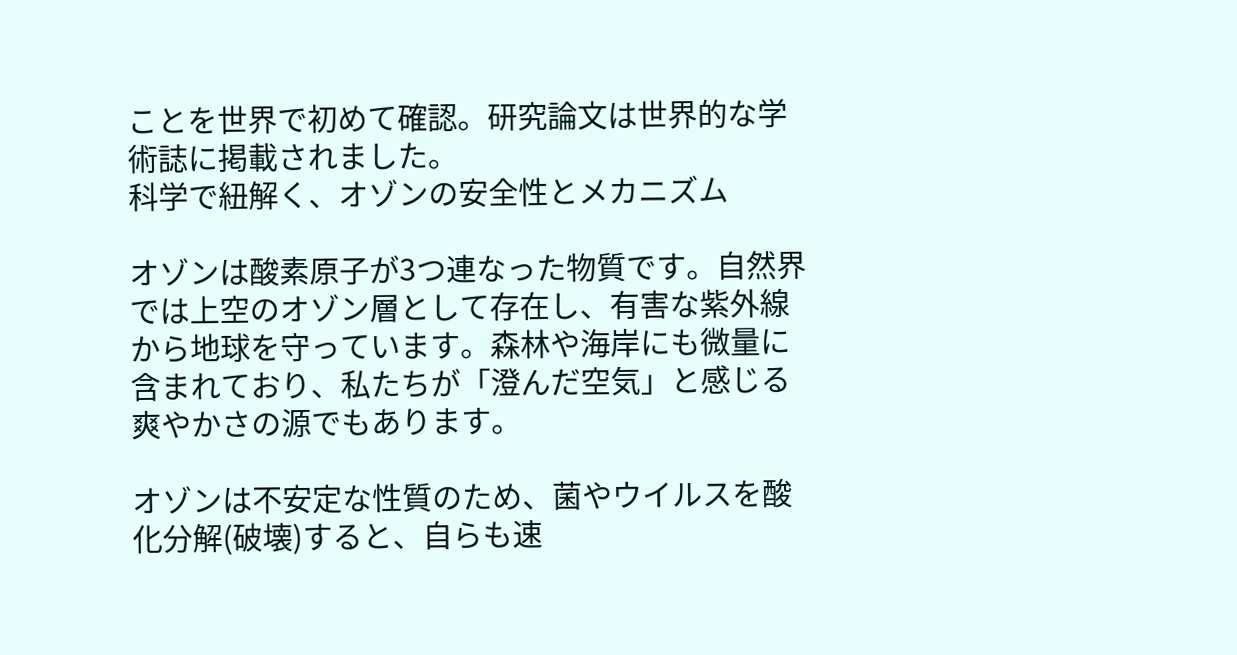ことを世界で初めて確認。研究論文は世界的な学術誌に掲載されました。
科学で紐解く、オゾンの安全性とメカニズム

オゾンは酸素原子が3つ連なった物質です。自然界では上空のオゾン層として存在し、有害な紫外線から地球を守っています。森林や海岸にも微量に含まれており、私たちが「澄んだ空気」と感じる爽やかさの源でもあります。

オゾンは不安定な性質のため、菌やウイルスを酸化分解(破壊)すると、自らも速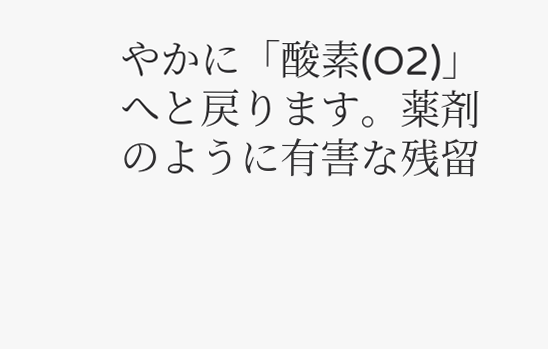やかに「酸素(O2)」へと戻ります。薬剤のように有害な残留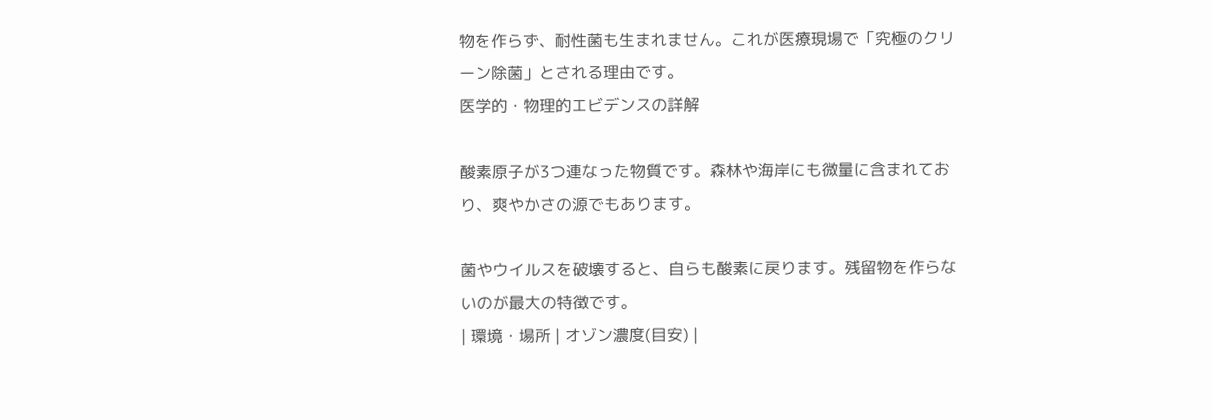物を作らず、耐性菌も生まれません。これが医療現場で「究極のクリーン除菌」とされる理由です。
医学的・物理的エビデンスの詳解

酸素原子が3つ連なった物質です。森林や海岸にも微量に含まれており、爽やかさの源でもあります。

菌やウイルスを破壊すると、自らも酸素に戻ります。残留物を作らないのが最大の特徴です。
| 環境・場所 | オゾン濃度(目安) |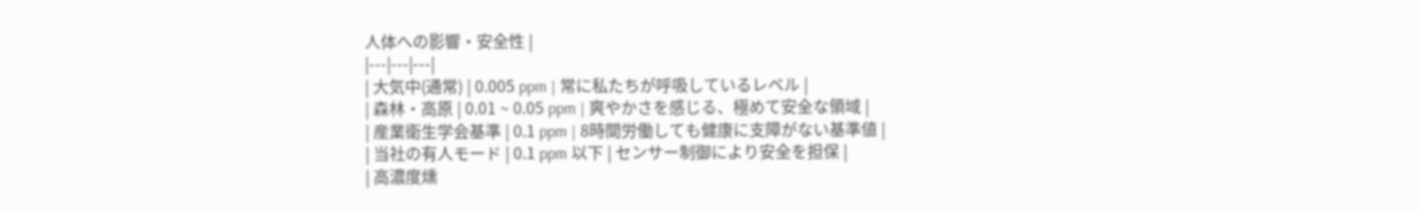人体への影響・安全性 |
|---|---|---|
| 大気中(通常) | 0.005 ppm | 常に私たちが呼吸しているレベル |
| 森林・高原 | 0.01 ~ 0.05 ppm | 爽やかさを感じる、極めて安全な領域 |
| 産業衛生学会基準 | 0.1 ppm | 8時間労働しても健康に支障がない基準値 |
| 当社の有人モード | 0.1 ppm 以下 | センサー制御により安全を担保 |
| 高濃度燻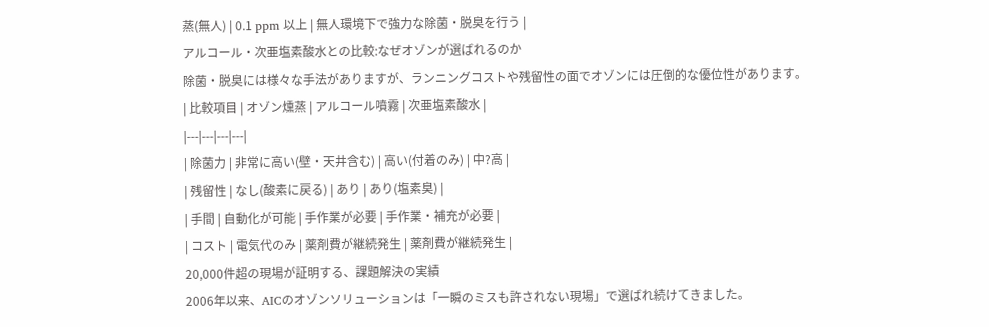蒸(無人) | 0.1 ppm 以上 | 無人環境下で強力な除菌・脱臭を行う |
アルコール・次亜塩素酸水との比較:なぜオゾンが選ばれるのか
除菌・脱臭には様々な手法がありますが、ランニングコストや残留性の面でオゾンには圧倒的な優位性があります。
| 比較項目 | オゾン燻蒸 | アルコール噴霧 | 次亜塩素酸水 |
|---|---|---|---|
| 除菌力 | 非常に高い(壁・天井含む) | 高い(付着のみ) | 中?高 |
| 残留性 | なし(酸素に戻る) | あり | あり(塩素臭) |
| 手間 | 自動化が可能 | 手作業が必要 | 手作業・補充が必要 |
| コスト | 電気代のみ | 薬剤費が継続発生 | 薬剤費が継続発生 |
20,000件超の現場が証明する、課題解決の実績
2006年以来、AICのオゾンソリューションは「一瞬のミスも許されない現場」で選ばれ続けてきました。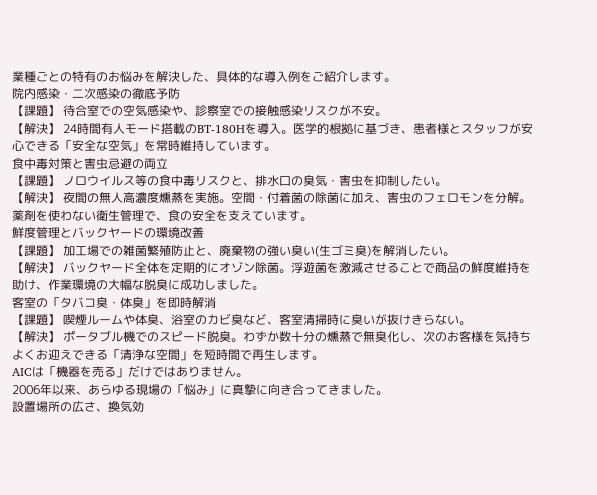業種ごとの特有のお悩みを解決した、具体的な導入例をご紹介します。
院内感染・二次感染の徹底予防
【課題】 待合室での空気感染や、診察室での接触感染リスクが不安。
【解決】 24時間有人モード搭載のBT-180Hを導入。医学的根拠に基づき、患者様とスタッフが安心できる「安全な空気」を常時維持しています。
食中毒対策と害虫忌避の両立
【課題】 ノロウイルス等の食中毒リスクと、排水口の臭気・害虫を抑制したい。
【解決】 夜間の無人高濃度燻蒸を実施。空間・付着菌の除菌に加え、害虫のフェロモンを分解。薬剤を使わない衛生管理で、食の安全を支えています。
鮮度管理とバックヤードの環境改善
【課題】 加工場での雑菌繁殖防止と、廃棄物の強い臭い(生ゴミ臭)を解消したい。
【解決】 バックヤード全体を定期的にオゾン除菌。浮遊菌を激減させることで商品の鮮度維持を助け、作業環境の大幅な脱臭に成功しました。
客室の「タバコ臭・体臭」を即時解消
【課題】 喫煙ルームや体臭、浴室のカビ臭など、客室清掃時に臭いが抜けきらない。
【解決】 ポータブル機でのスピード脱臭。わずか数十分の燻蒸で無臭化し、次のお客様を気持ちよくお迎えできる「清浄な空間」を短時間で再生します。
AICは「機器を売る」だけではありません。
2006年以来、あらゆる現場の「悩み」に真摯に向き合ってきました。
設置場所の広さ、換気効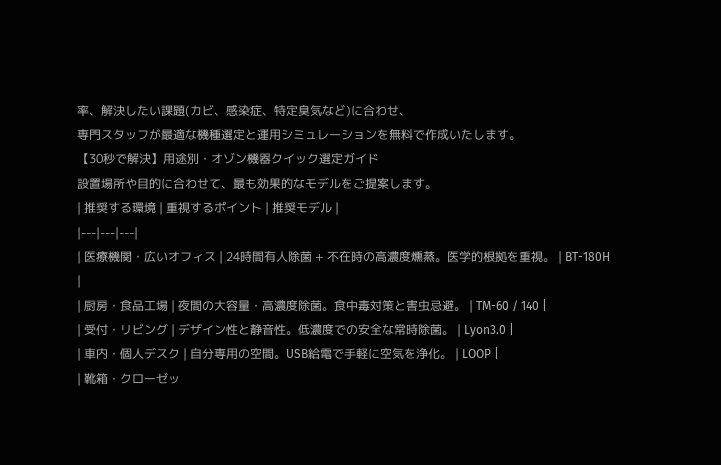率、解決したい課題(カビ、感染症、特定臭気など)に合わせ、
専門スタッフが最適な機種選定と運用シミュレーションを無料で作成いたします。
【30秒で解決】用途別・オゾン機器クイック選定ガイド
設置場所や目的に合わせて、最も効果的なモデルをご提案します。
| 推奨する環境 | 重視するポイント | 推奨モデル |
|---|---|---|
| 医療機関・広いオフィス | 24時間有人除菌 + 不在時の高濃度燻蒸。医学的根拠を重視。 | BT-180H |
| 厨房・食品工場 | 夜間の大容量・高濃度除菌。食中毒対策と害虫忌避。 | TM-60 / 140 |
| 受付・リビング | デザイン性と静音性。低濃度での安全な常時除菌。 | Lyon3.0 |
| 車内・個人デスク | 自分専用の空間。USB給電で手軽に空気を浄化。 | LOOP |
| 靴箱・クローゼッ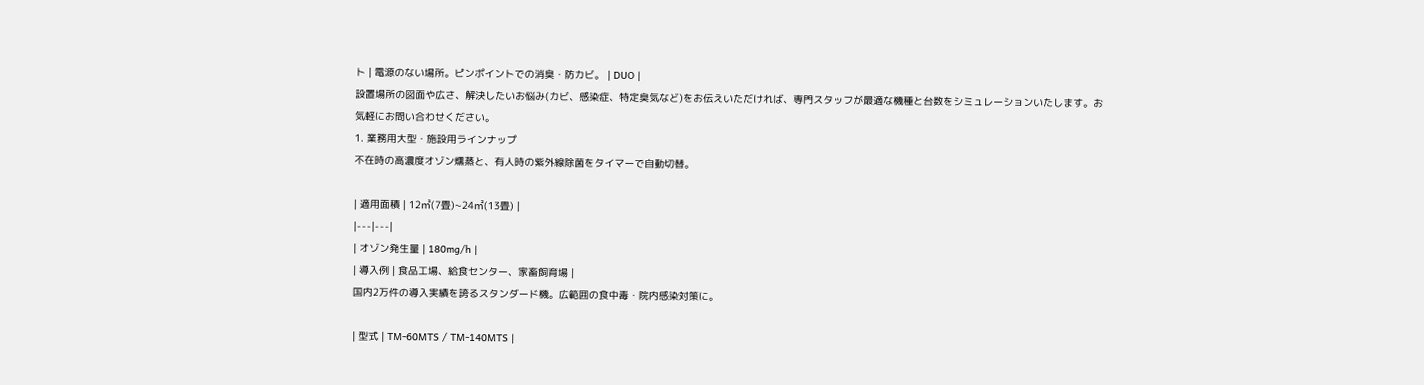ト | 電源のない場所。ピンポイントでの消臭・防カビ。 | DUO |
設置場所の図面や広さ、解決したいお悩み(カビ、感染症、特定臭気など)をお伝えいただければ、専門スタッフが最適な機種と台数をシミュレーションいたします。お気軽にお問い合わせください。
1. 業務用大型・施設用ラインナップ
不在時の高濃度オゾン燻蒸と、有人時の紫外線除菌をタイマーで自動切替。

| 適用面積 | 12㎡(7畳)~24㎡(13畳) |
|---|---|
| オゾン発生量 | 180mg/h |
| 導入例 | 食品工場、給食センター、家畜飼育場 |
国内2万件の導入実績を誇るスタンダード機。広範囲の食中毒・院内感染対策に。

| 型式 | TM-60MTS / TM-140MTS |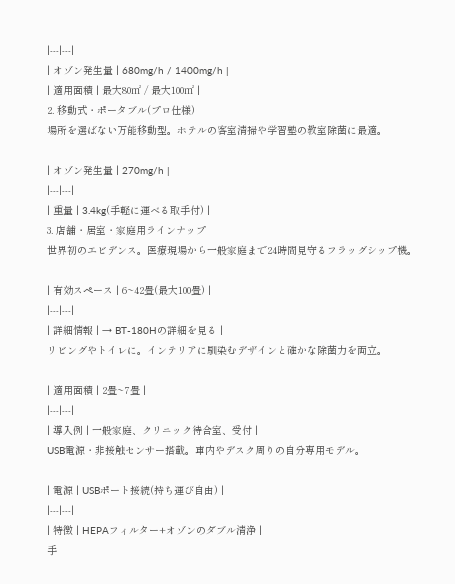|---|---|
| オゾン発生量 | 680mg/h / 1400mg/h |
| 適用面積 | 最大80㎡ / 最大100㎡ |
2. 移動式・ポータブル(プロ仕様)
場所を選ばない万能移動型。ホテルの客室清掃や学習塾の教室除菌に最適。

| オゾン発生量 | 270mg/h |
|---|---|
| 重量 | 3.4kg(手軽に運べる取手付) |
3. 店舗・居室・家庭用ラインナップ
世界初のエビデンス。医療現場から一般家庭まで24時間見守るフラッグシップ機。

| 有効スペース | 6~42畳(最大100畳) |
|---|---|
| 詳細情報 | → BT-180Hの詳細を見る |
リビングやトイレに。インテリアに馴染むデザインと確かな除菌力を両立。

| 適用面積 | 2畳~7畳 |
|---|---|
| 導入例 | 一般家庭、クリニック待合室、受付 |
USB電源・非接触センサー搭載。車内やデスク周りの自分専用モデル。

| 電源 | USBポート接続(持ち運び自由) |
|---|---|
| 特徴 | HEPAフィルター+オゾンのダブル清浄 |
手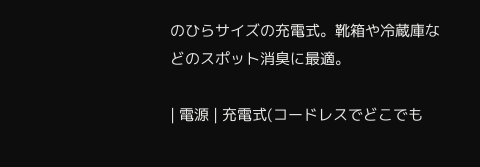のひらサイズの充電式。靴箱や冷蔵庫などのスポット消臭に最適。

| 電源 | 充電式(コードレスでどこでも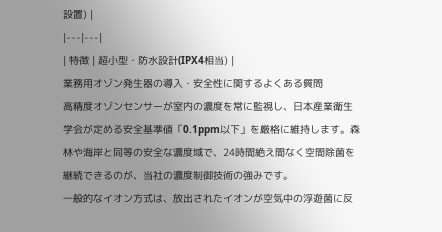設置) |
|---|---|
| 特徴 | 超小型・防水設計(IPX4相当) |
業務用オゾン発生器の導入・安全性に関するよくある質問
高精度オゾンセンサーが室内の濃度を常に監視し、日本産業衛生学会が定める安全基準値「0.1ppm以下」を厳格に維持します。森林や海岸と同等の安全な濃度域で、24時間絶え間なく空間除菌を継続できるのが、当社の濃度制御技術の強みです。
一般的なイオン方式は、放出されたイオンが空気中の浮遊菌に反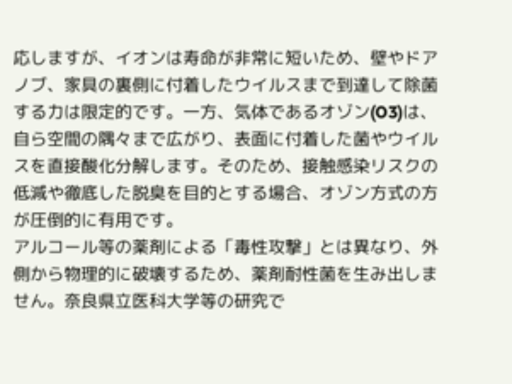応しますが、イオンは寿命が非常に短いため、壁やドアノブ、家具の裏側に付着したウイルスまで到達して除菌する力は限定的です。一方、気体であるオゾン(O3)は、自ら空間の隅々まで広がり、表面に付着した菌やウイルスを直接酸化分解します。そのため、接触感染リスクの低減や徹底した脱臭を目的とする場合、オゾン方式の方が圧倒的に有用です。
アルコール等の薬剤による「毒性攻撃」とは異なり、外側から物理的に破壊するため、薬剤耐性菌を生み出しません。奈良県立医科大学等の研究で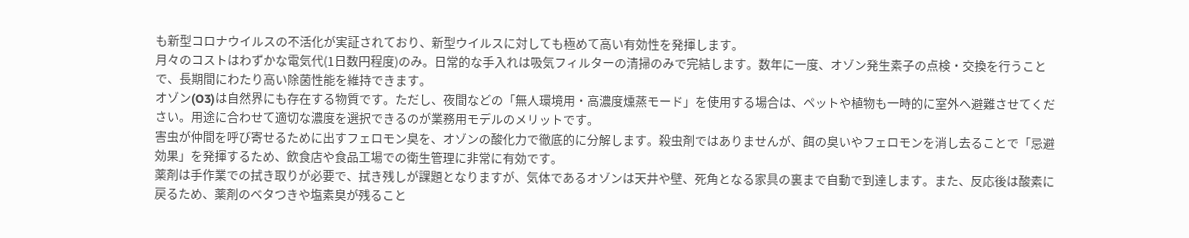も新型コロナウイルスの不活化が実証されており、新型ウイルスに対しても極めて高い有効性を発揮します。
月々のコストはわずかな電気代(1日数円程度)のみ。日常的な手入れは吸気フィルターの清掃のみで完結します。数年に一度、オゾン発生素子の点検・交換を行うことで、長期間にわたり高い除菌性能を維持できます。
オゾン(O3)は自然界にも存在する物質です。ただし、夜間などの「無人環境用・高濃度燻蒸モード」を使用する場合は、ペットや植物も一時的に室外へ避難させてください。用途に合わせて適切な濃度を選択できるのが業務用モデルのメリットです。
害虫が仲間を呼び寄せるために出すフェロモン臭を、オゾンの酸化力で徹底的に分解します。殺虫剤ではありませんが、餌の臭いやフェロモンを消し去ることで「忌避効果」を発揮するため、飲食店や食品工場での衛生管理に非常に有効です。
薬剤は手作業での拭き取りが必要で、拭き残しが課題となりますが、気体であるオゾンは天井や壁、死角となる家具の裏まで自動で到達します。また、反応後は酸素に戻るため、薬剤のベタつきや塩素臭が残ること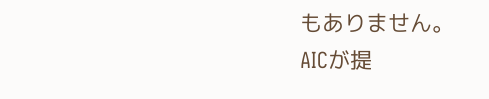もありません。
AICが提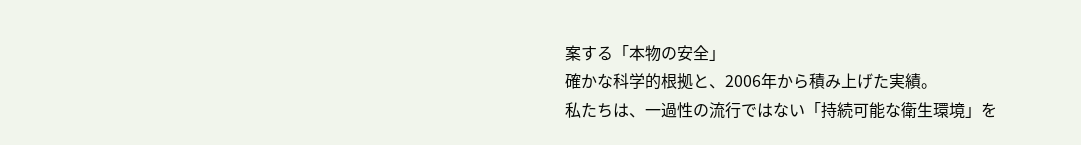案する「本物の安全」
確かな科学的根拠と、2006年から積み上げた実績。
私たちは、一過性の流行ではない「持続可能な衛生環境」を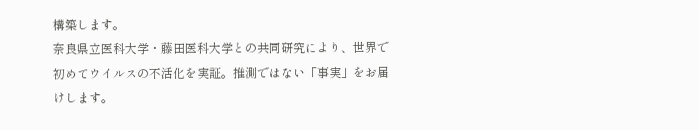構築します。
奈良県立医科大学・藤田医科大学との共同研究により、世界で初めてウイルスの不活化を実証。推測ではない「事実」をお届けします。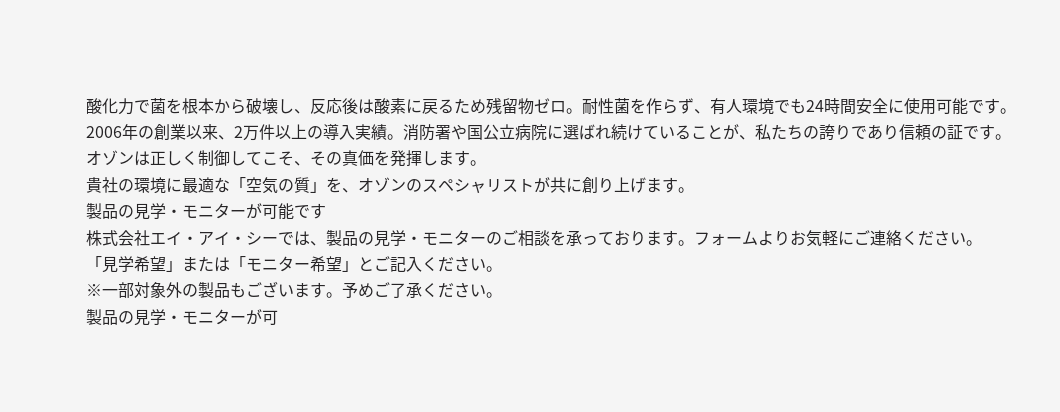酸化力で菌を根本から破壊し、反応後は酸素に戻るため残留物ゼロ。耐性菌を作らず、有人環境でも24時間安全に使用可能です。
2006年の創業以来、2万件以上の導入実績。消防署や国公立病院に選ばれ続けていることが、私たちの誇りであり信頼の証です。
オゾンは正しく制御してこそ、その真価を発揮します。
貴社の環境に最適な「空気の質」を、オゾンのスペシャリストが共に創り上げます。
製品の見学・モニターが可能です
株式会社エイ・アイ・シーでは、製品の見学・モニターのご相談を承っております。フォームよりお気軽にご連絡ください。
「見学希望」または「モニター希望」とご記入ください。
※一部対象外の製品もございます。予めご了承ください。
製品の見学・モニターが可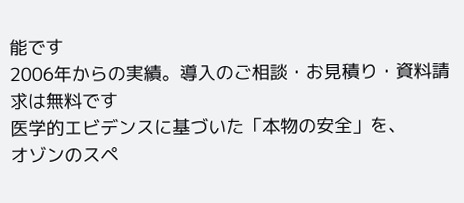能です
2006年からの実績。導入のご相談・お見積り・資料請求は無料です
医学的エビデンスに基づいた「本物の安全」を、
オゾンのスペ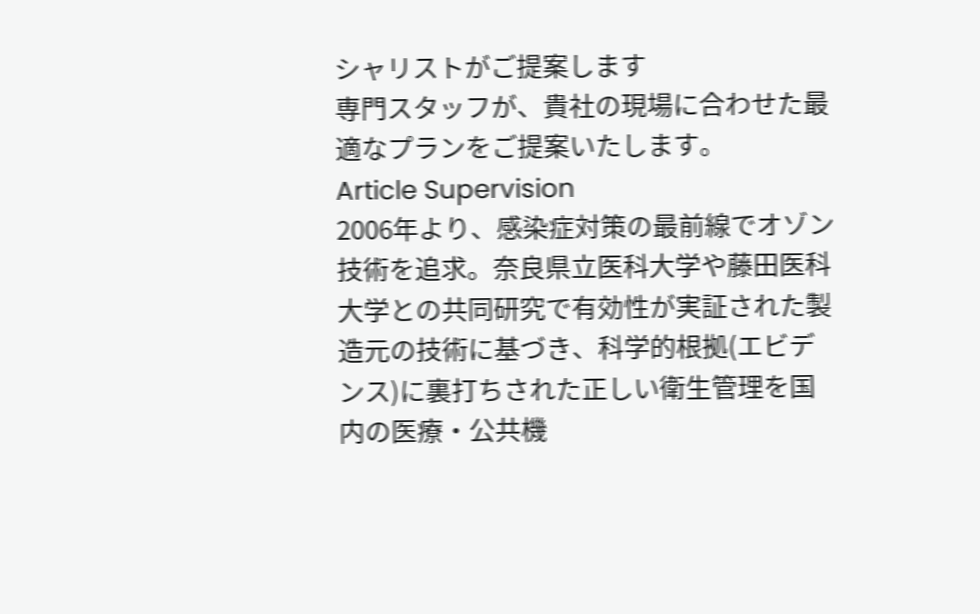シャリストがご提案します
専門スタッフが、貴社の現場に合わせた最適なプランをご提案いたします。
Article Supervision
2006年より、感染症対策の最前線でオゾン技術を追求。奈良県立医科大学や藤田医科大学との共同研究で有効性が実証された製造元の技術に基づき、科学的根拠(エビデンス)に裏打ちされた正しい衛生管理を国内の医療・公共機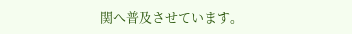関へ普及させています。